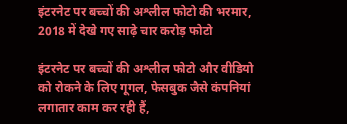इंटरनेट पर बच्चों की अश्लील फोटो की भरमार, 2018 में देखे गए साढ़े चार करोड़ फोटो

इंटरनेट पर बच्चों की अश्लील फोटो और वीडियो को रोकने के लिए गूगल, फेसबुक जैसे कंपनियां लगातार काम कर रही हैं,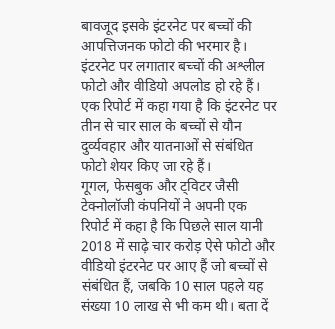बावजूद इसके इंटरनेट पर बच्चों की आपत्तिजनक फोटो की भरमार है। इंटरनेट पर लगातार बच्चों की अश्लील फोटो और वीडियो अपलोड हो रहे हैं। एक रिपोर्ट में कहा गया है कि इंटरनेट पर तीन से चार साल के बच्चों से यौन दुर्व्यवहार और यातनाओं से संबंधित फोटो शेयर किए जा रहे हैं।
गूगल, फेसबुक और ट्विटर जैसी टेक्नोलॉजी कंपनियों ने अपनी एक रिपोर्ट में कहा है कि पिछले साल यानी 2018 में साढ़े चार करोड़ ऐसे फोटो और वीडियो इंटरनेट पर आए हैं जो बच्चों से संबंधित हैं, जबकि 10 साल पहले यह संख्या 10 लाख से भी कम थी। बता दें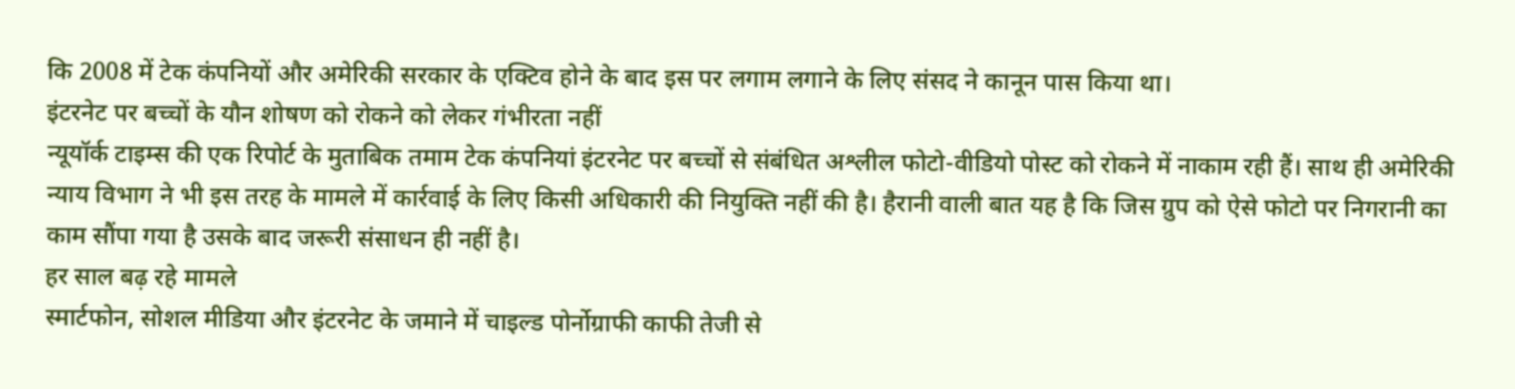कि 2008 में टेक कंपनियों और अमेरिकी सरकार के एक्टिव होने के बाद इस पर लगाम लगाने के लिए संसद ने कानून पास किया था।
इंटरनेट पर बच्चों के यौन शोषण को रोकने को लेकर गंभीरता नहीं
न्यूयॉर्क टाइम्स की एक रिपोर्ट के मुताबिक तमाम टेक कंपनियां इंटरनेट पर बच्चों से संबंधित अश्लील फोटो-वीडियो पोस्ट को रोकने में नाकाम रही हैं। साथ ही अमेरिकी न्याय विभाग ने भी इस तरह के मामले में कार्रवाई के लिए किसी अधिकारी की नियुक्ति नहीं की है। हैरानी वाली बात यह है कि जिस ग्रुप को ऐसे फोटो पर निगरानी का काम सौंपा गया है उसके बाद जरूरी संसाधन ही नहीं है।
हर साल बढ़ रहे मामले
स्मार्टफोन, सोशल मीडिया और इंटरनेट के जमाने में चाइल्ड पोर्नोग्राफी काफी तेजी से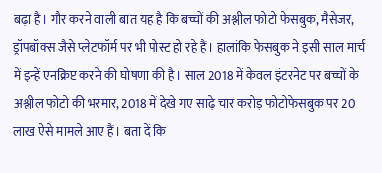बढ़ा है। गौर करने वाली बात यह है कि बच्चों की अश्लील फोटो फेसबुक, मैसेजर, ड्रॉपबॉक्स जैसे प्लेटफॉर्म पर भी पोस्ट हो रहे हैं। हालांकि फेसबुक ने इसी साल मार्च में इन्हें एनक्रिप्ट करने की घोषणा की है। साल 2018 में केवल इंटरनेट पर बच्चों के अश्लील फोटो की भरमार, 2018 में देखे गए साढ़े चार करोड़ फोटोफेसबुक पर 20 लाख ऐसे मामले आए हैं। बता दें कि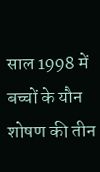साल 1998 में बच्चों के यौन शोषण की तीन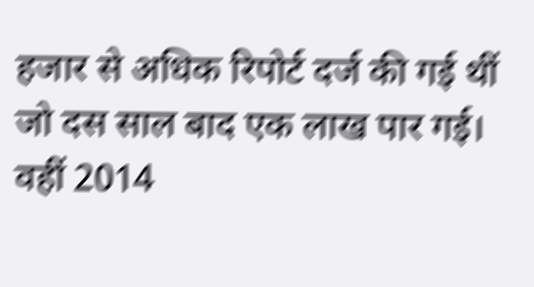हजार से अधिक रिपोर्ट दर्ज की गई थीं जो दस साल बाद एक लाख पार गई। वहीं 2014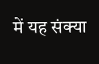में यह संक्या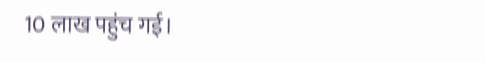10 लाख पहुंच गई।